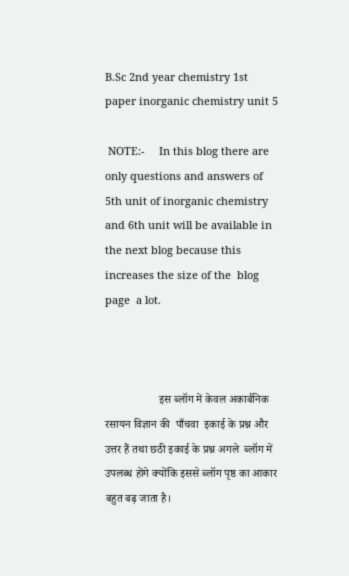B.Sc 2nd year chemistry 1st paper inorganic chemistry unit 5

 NOTE:-     In this blog there are only questions and answers of 5th unit of inorganic chemistry and 6th unit will be available in the next blog because this increases the size of the  blog page  a lot.



                   इस ब्लॉग में केवल अकार्बनिक रसायन विज्ञान की  पाँचवा  इकाई के प्रश्न और उत्तर हैं तथा छठी इकाई के प्रश्न अगले  ब्लॉग में उपलब्ध होंगे क्योंकि इससे ब्लॉग पृष्ठ का आकार बहुत बढ़ जाता है।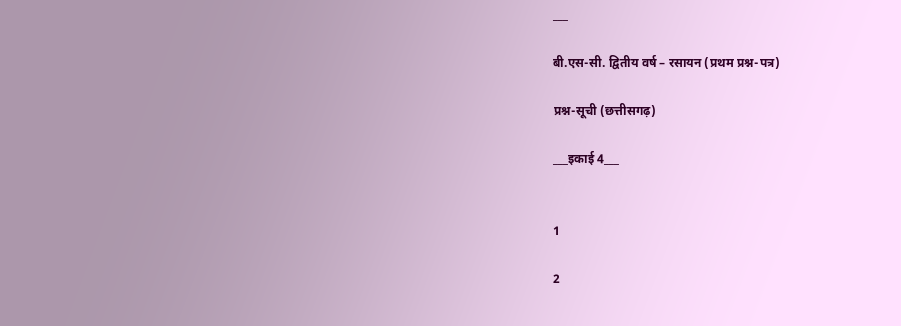___

बी.एस-सी. द्वितीय वर्ष – रसायन (प्रथम प्रश्न-पत्र)

प्रश्न-सूची (छत्तीसगढ़)

___इकाई 4___


1

2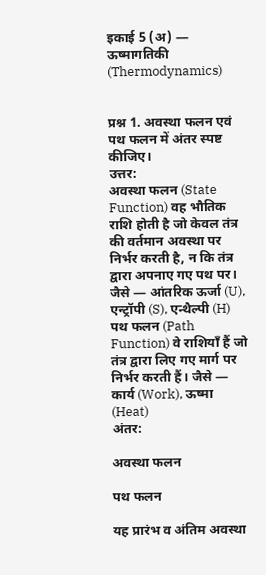इकाई 5 (अ) — ऊष्मागतिकी (Thermodynamics)


प्रश्न 1. अवस्था फलन एवं पथ फलन में अंतर स्पष्ट कीजिए।
उत्तर:
अवस्था फलन (State Function) वह भौतिक राशि होती है जो केवल तंत्र की वर्तमान अवस्था पर निर्भर करती है, न कि तंत्र द्वारा अपनाए गए पथ पर। जैसे — आंतरिक ऊर्जा (U), एन्ट्रॉपी (S), एन्थैल्पी (H)
पथ फलन (Path Function) वे राशियाँ हैं जो तंत्र द्वारा लिए गए मार्ग पर निर्भर करती हैं। जैसे — कार्य (Work), ऊष्मा (Heat)
अंतर:

अवस्था फलन

पथ फलन

यह प्रारंभ व अंतिम अवस्था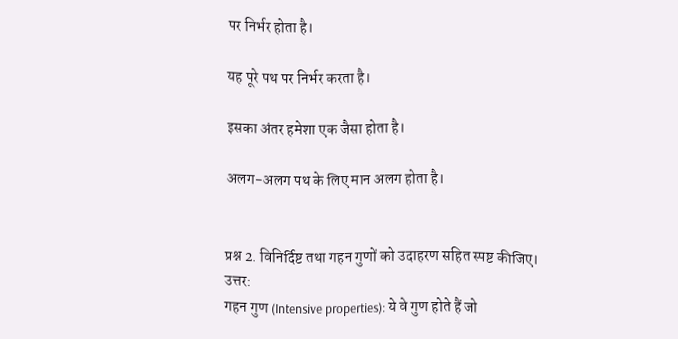पर निर्भर होता है।

यह पूरे पथ पर निर्भर करता है।

इसका अंतर हमेशा एक जैसा होता है।

अलग-अलग पथ के लिए मान अलग होता है।


प्रश्न 2. विनिर्दिष्ट तथा गहन गुणों को उदाहरण सहित स्पष्ट कीजिए।
उत्तर:
गहन गुण (Intensive properties): ये वे गुण होते हैं जो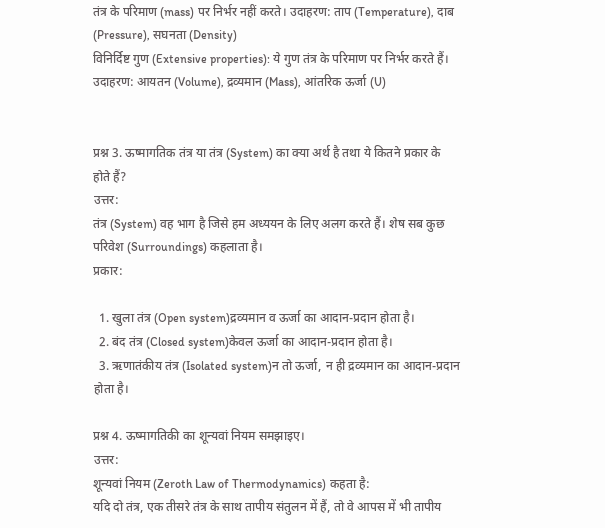तंत्र के परिमाण (mass) पर निर्भर नहीं करते। उदाहरण: ताप (Temperature), दाब (Pressure), सघनता (Density)
विनिर्दिष्ट गुण (Extensive properties): ये गुण तंत्र के परिमाण पर निर्भर करते हैं। उदाहरण: आयतन (Volume), द्रव्यमान (Mass), आंतरिक ऊर्जा (U)


प्रश्न 3. ऊष्मागतिक तंत्र या तंत्र (System) का क्या अर्थ है तथा ये कितने प्रकार के होते हैं?
उत्तर:
तंत्र (System) वह भाग है जिसे हम अध्ययन के लिए अलग करते हैं। शेष सब कुछ परिवेश (Surroundings) कहलाता है।
प्रकार:

  1. खुला तंत्र (Open system)द्रव्यमान व ऊर्जा का आदान-प्रदान होता है।
  2. बंद तंत्र (Closed system)केवल ऊर्जा का आदान-प्रदान होता है।
  3. ऋणातंकीय तंत्र (Isolated system)न तो ऊर्जा, न ही द्रव्यमान का आदान-प्रदान होता है।

प्रश्न 4. ऊष्मागतिकी का शून्यवां नियम समझाइए।
उत्तर:
शून्यवां नियम (Zeroth Law of Thermodynamics) कहता है:
यदि दो तंत्र, एक तीसरे तंत्र के साथ तापीय संतुलन में हैं, तो वे आपस में भी तापीय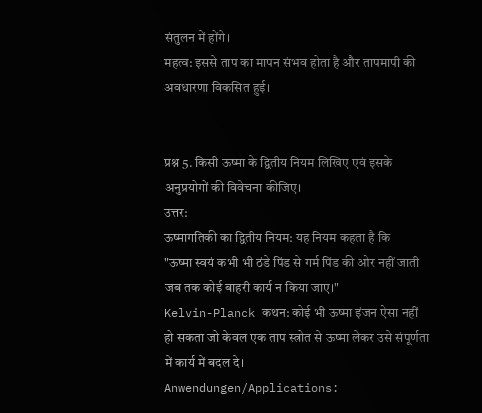संतुलन में होंगे।
महत्व: इससे ताप का मापन संभव होता है और तापमापी की अवधारणा विकसित हुई।


प्रश्न 5. किसी ऊष्मा के द्वितीय नियम लिखिए एवं इसके अनुप्रयोगों की विवेचना कीजिए।
उत्तर:
ऊष्मागतिकी का द्वितीय नियम: यह नियम कहता है कि
"ऊष्मा स्वयं कभी भी ठंडे पिंड से गर्म पिंड की ओर नहीं जाती जब तक कोई बाहरी कार्य न किया जाए।"
Kelvin-Planck कथन: कोई भी ऊष्मा इंजन ऐसा नहीं हो सकता जो केवल एक ताप स्त्रोत से ऊष्मा लेकर उसे संपूर्णता में कार्य में बदल दे।
Anwendungen/Applications: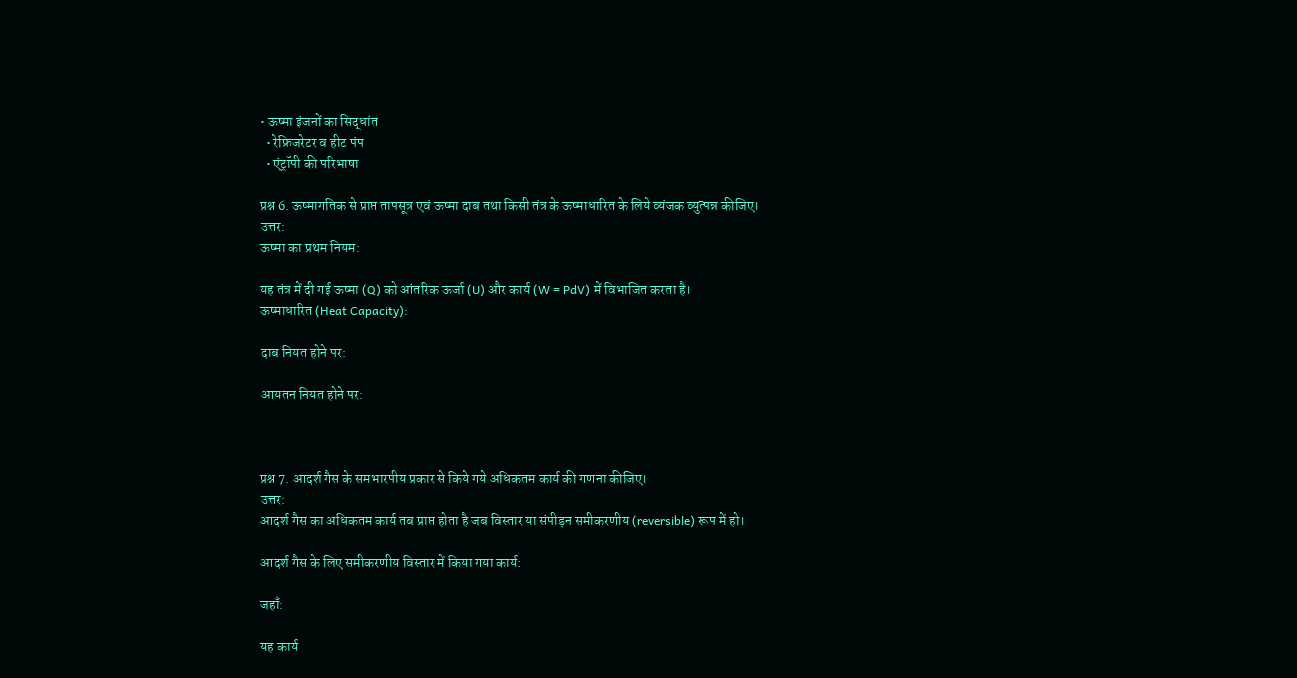• ऊष्मा इंजनों का सिद्धांत
  • रेफ्रिजरेटर व हीट पंप
  • एंट्रॉपी की परिभाषा

प्रश्न 6. ऊष्मागतिक से प्राप्त तापसूत्र एवं ऊष्मा दाब तथा किसी तंत्र के ऊष्माधारित के लिये व्यंजक व्युत्पन्न कीजिए।
उत्तर:
ऊष्मा का प्रथम नियम:

यह तंत्र में दी गई ऊष्मा (Q) को आंतरिक ऊर्जा (U) और कार्य (W = PdV) में विभाजित करता है।
ऊष्माधारित (Heat Capacity):

दाब नियत होने पर:

आयतन नियत होने पर:



प्रश्न 7. आदर्श गैस के समभारपीय प्रकार से किये गये अधिकतम कार्य की गणना कीजिए।
उत्तर:
आदर्श गैस का अधिकतम कार्य तब प्राप्त होता है जब विस्तार या संपीड़न समीकरणीय (reversible) रूप में हो।

आदर्श गैस के लिए समीकरणीय विस्तार में किया गया कार्य:

जहाँ:

यह कार्य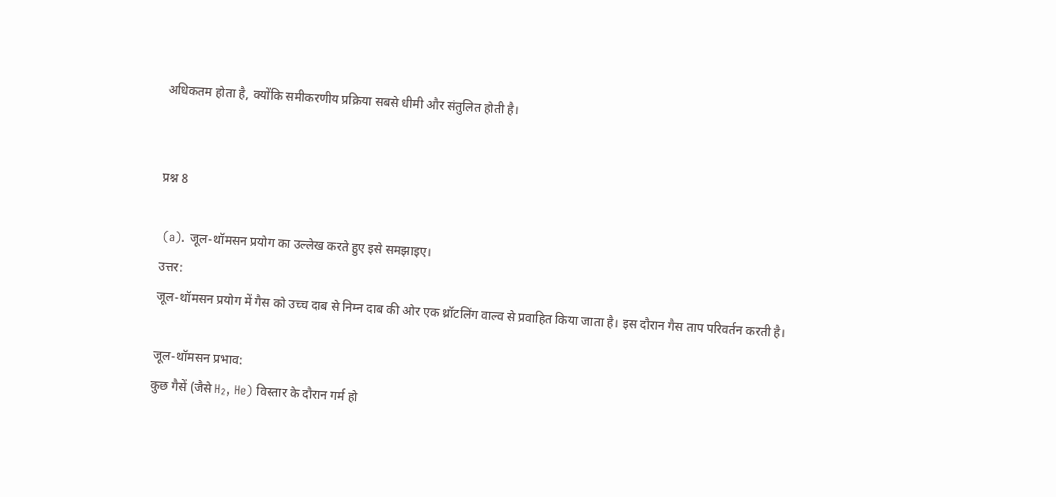अधिकतम होता है, क्योंकि समीकरणीय प्रक्रिया सबसे धीमी और संतुलित होती है।


प्रश्न 8

 (a). जूल-थॉमसन प्रयोग का उल्लेख करते हुए इसे समझाइए।
उत्तर:
जूल-थॉमसन प्रयोग में गैस को उच्च दाब से निम्न दाब की ओर एक थ्रॉटलिंग वाल्व से प्रवाहित किया जाता है। इस दौरान गैस ताप परिवर्तन करती है।

जूल-थॉमसन प्रभाव:
कुछ गैसें (जैसे H₂, He) विस्तार के दौरान गर्म हो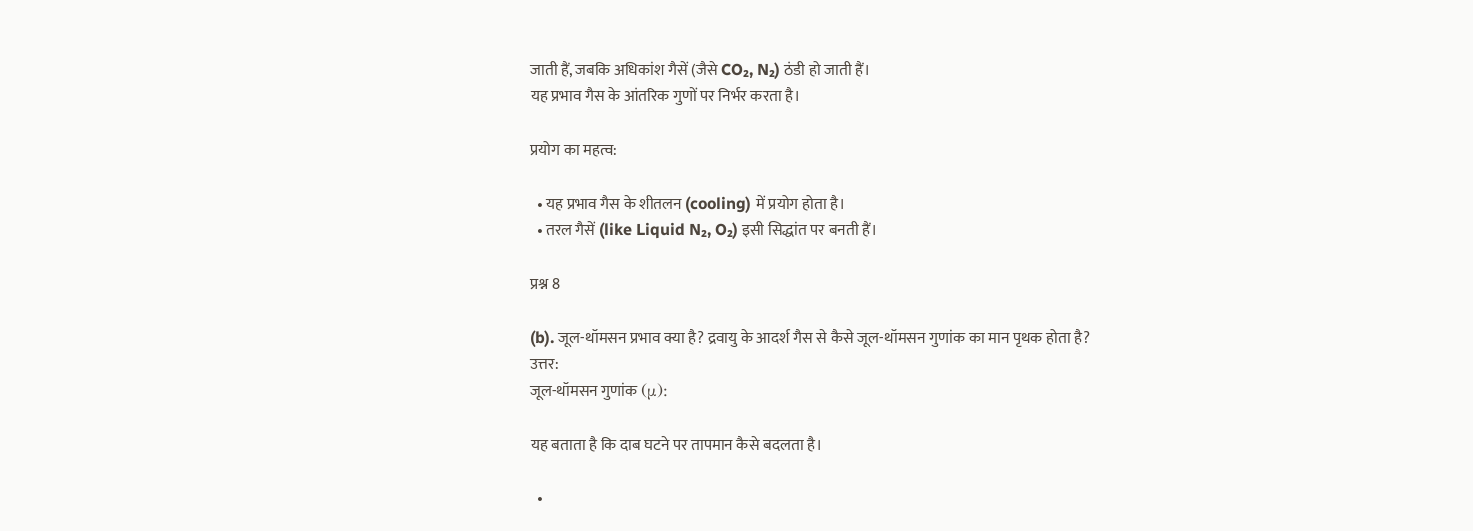जाती हैं, जबकि अधिकांश गैसें (जैसे CO₂, N₂) ठंडी हो जाती हैं।
यह प्रभाव गैस के आंतरिक गुणों पर निर्भर करता है।

प्रयोग का महत्व:

  • यह प्रभाव गैस के शीतलन (cooling) में प्रयोग होता है।
  • तरल गैसें (like Liquid N₂, O₂) इसी सिद्धांत पर बनती हैं।

प्रश्न 8

(b). जूल-थॉमसन प्रभाव क्या है? द्रवायु के आदर्श गैस से कैसे जूल-थॉमसन गुणांक का मान पृथक होता है?
उत्तर:
जूल-थॉमसन गुणांक (μ):

यह बताता है कि दाब घटने पर तापमान कैसे बदलता है।

  •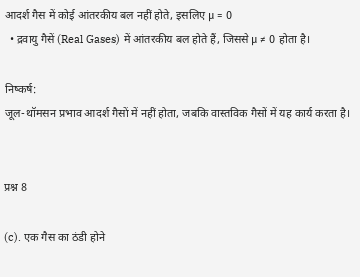आदर्श गैस में कोई आंतरकीय बल नहीं होते, इसलिए μ = 0
  • द्रवायु गैसें (Real Gases) में आंतरकीय बल होते हैं, जिससे μ ≠ 0 होता है।

निष्कर्ष:
जूल-थॉमसन प्रभाव आदर्श गैसों में नहीं होता, जबकि वास्तविक गैसों में यह कार्य करता है।


प्रश्न 8

(c). एक गैस का ठंडी होने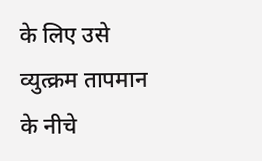के लिए उसे व्युत्क्रम तापमान के नीचे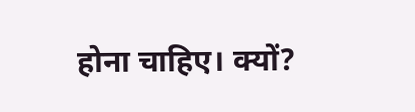होना चाहिए। क्यों?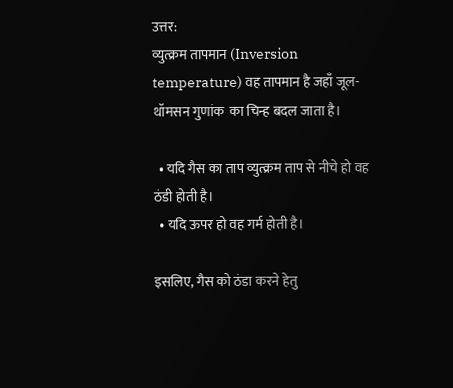उत्तर:
व्युत्क्रम तापमान (Inversion temperature) वह तापमान है जहाँ जूल-थॉमसन गुणांक  का चिन्ह बदल जाता है।

  • यदि गैस का ताप व्युत्क्रम ताप से नीचे हो वह ठंडी होती है।
  • यदि ऊपर हो वह गर्म होती है।

इसलिए, गैस को ठंडा करने हेतु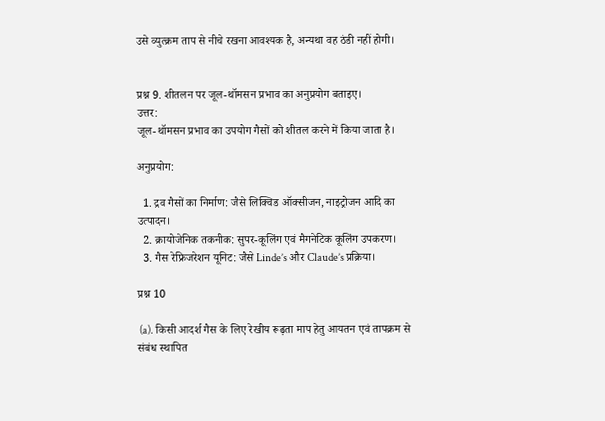उसे व्युत्क्रम ताप से नीचे रखना आवश्यक है, अन्यथा वह ठंडी नहीं होगी।


प्रश्न 9. शीतलन पर जूल-थॉमसन प्रभाव का अनुप्रयोग बताइए।
उत्तर:
जूल-थॉमसन प्रभाव का उपयोग गैसों को शीतल करने में किया जाता है।

अनुप्रयोग:

  1. द्रव गैसों का निर्माण: जैसे लिक्विड ऑक्सीजन, नाइट्रोजन आदि का उत्पादन।
  2. क्रायोजेनिक तकनीक: सुपर-कूलिंग एवं मैगनेटिक कूलिंग उपकरण।
  3. गैस रेफ्रिजरेशन यूनिट: जैसे Linde’s और Claude’s प्रक्रिया।

प्रश्न 10

 (a). किसी आदर्श गैस के लिए रेखीय रूढ़ता माप हेतु आयतन एवं तापक्रम से संबंध स्थापित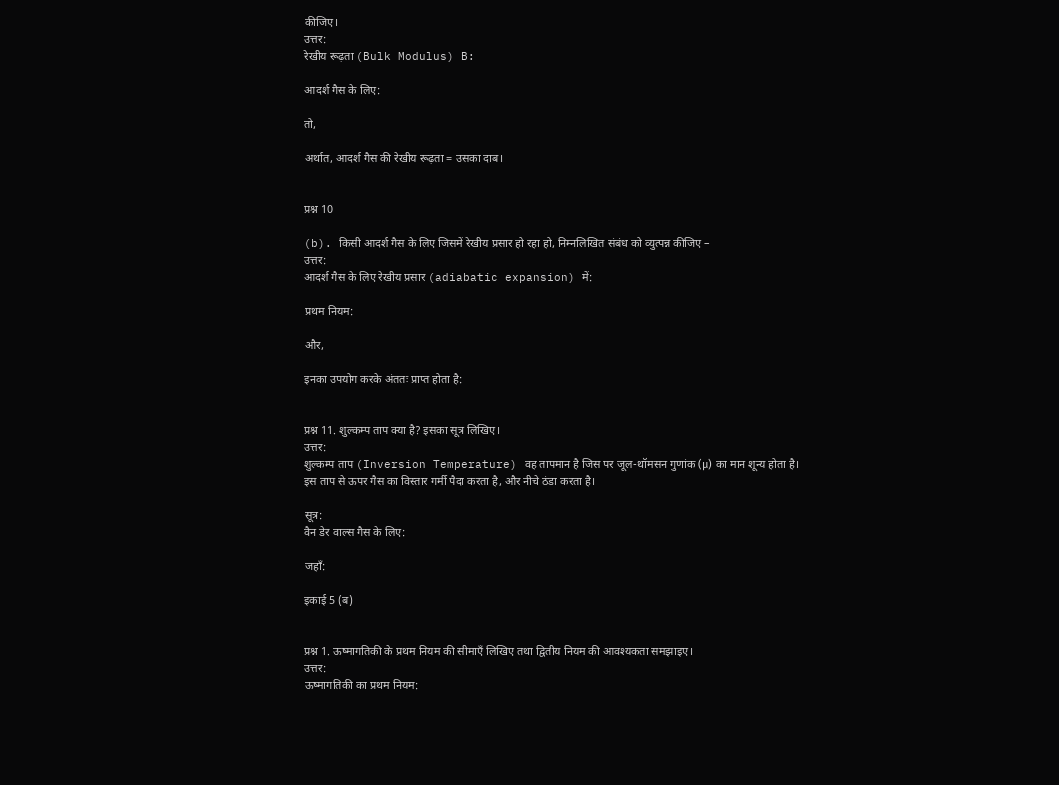कीजिए।
उत्तर:
रेखीय रूढ़ता (Bulk Modulus) B:

आदर्श गैस के लिए:

तो,

अर्थात, आदर्श गैस की रेखीय रूढ़ता = उसका दाब।


प्रश्न 10

(b). किसी आदर्श गैस के लिए जिसमें रेखीय प्रसार हो रहा हो, निम्नलिखित संबंध को व्युत्पन्न कीजिए –
उत्तर:
आदर्श गैस के लिए रेखीय प्रसार (adiabatic expansion) में:

प्रथम नियम:

और,

इनका उपयोग करके अंततः प्राप्त होता है:


प्रश्न 11. शुल्कम्प ताप क्या है? इसका सूत्र लिखिए।
उत्तर:
शुल्कम्प ताप (Inversion Temperature) वह तापमान है जिस पर जूल-थॉमसन गुणांक (μ) का मान शून्य होता है।
इस ताप से ऊपर गैस का विस्तार गर्मी पैदा करता है, और नीचे ठंडा करता है।

सूत्र:
वैन डेर वाल्स गैस के लिए:

जहाँ:

इकाई 5 (ब)


प्रश्न 1. ऊष्मागतिकी के प्रथम नियम की सीमाएँ लिखिए तथा द्वितीय नियम की आवश्यकता समझाइए।
उत्तर:
ऊष्मागतिकी का प्रथम नियम: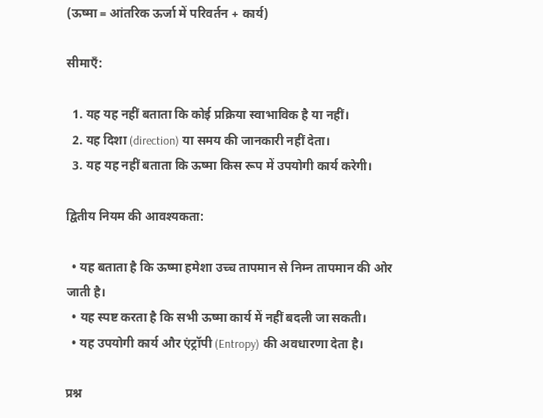(ऊष्मा = आंतरिक ऊर्जा में परिवर्तन + कार्य)

सीमाएँ:

  1. यह यह नहीं बताता कि कोई प्रक्रिया स्वाभाविक है या नहीं।
  2. यह दिशा (direction) या समय की जानकारी नहीं देता।
  3. यह यह नहीं बताता कि ऊष्मा किस रूप में उपयोगी कार्य करेगी।

द्वितीय नियम की आवश्यकता:

  • यह बताता है कि ऊष्मा हमेशा उच्च तापमान से निम्न तापमान की ओर जाती है।
  • यह स्पष्ट करता है कि सभी ऊष्मा कार्य में नहीं बदली जा सकती।
  • यह उपयोगी कार्य और एंट्रॉपी (Entropy) की अवधारणा देता है।

प्रश्न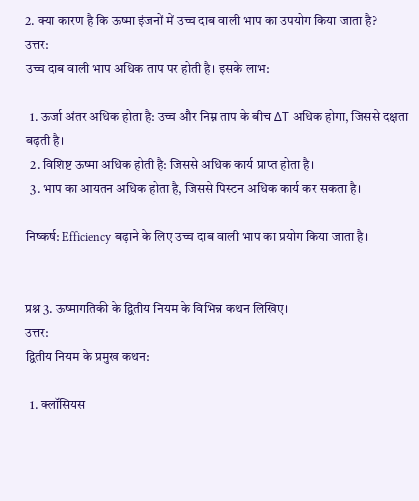2. क्या कारण है कि ऊष्मा इंजनों में उच्च दाब वाली भाप का उपयोग किया जाता है?
उत्तर:
उच्च दाब वाली भाप अधिक ताप पर होती है। इसके लाभ:

  1. ऊर्जा अंतर अधिक होता है: उच्च और निम्न ताप के बीच ΔT अधिक होगा, जिससे दक्षता बढ़ती है।
  2. विशिष्ट ऊष्मा अधिक होती है: जिससे अधिक कार्य प्राप्त होता है।
  3. भाप का आयतन अधिक होता है, जिससे पिस्टन अधिक कार्य कर सकता है।

निष्कर्ष: Efficiency बढ़ाने के लिए उच्च दाब वाली भाप का प्रयोग किया जाता है।


प्रश्न 3. ऊष्मागतिकी के द्वितीय नियम के विभिन्न कथन लिखिए।
उत्तर:
द्वितीय नियम के प्रमुख कथन:

  1. क्लॉसियस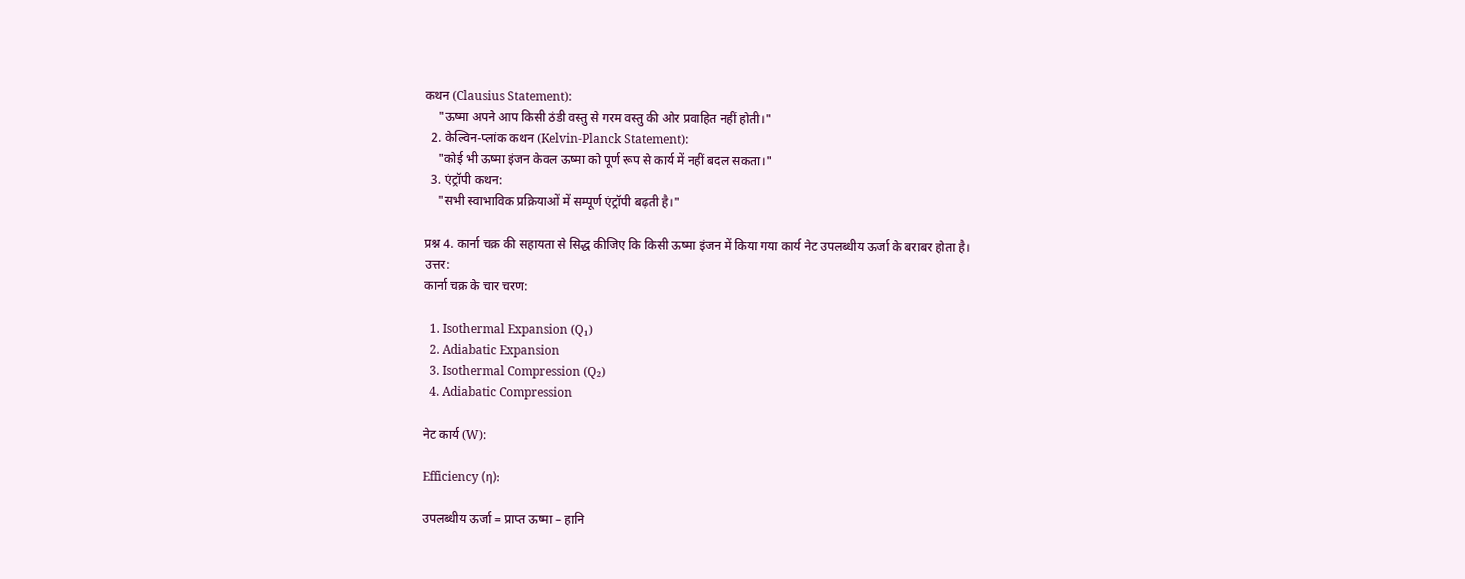कथन (Clausius Statement):
    "ऊष्मा अपने आप किसी ठंडी वस्तु से गरम वस्तु की ओर प्रवाहित नहीं होती।"
  2. केल्विन-प्लांक कथन (Kelvin-Planck Statement):
    "कोई भी ऊष्मा इंजन केवल ऊष्मा को पूर्ण रूप से कार्य में नहीं बदल सकता।"
  3. एंट्रॉपी कथन:
    "सभी स्वाभाविक प्रक्रियाओं में सम्पूर्ण एंट्रॉपी बढ़ती है।"

प्रश्न 4. कार्ना चक्र की सहायता से सिद्ध कीजिए कि किसी ऊष्मा इंजन में किया गया कार्य नेट उपलब्धीय ऊर्जा के बराबर होता है।
उत्तर:
कार्ना चक्र के चार चरण:

  1. Isothermal Expansion (Q₁)
  2. Adiabatic Expansion
  3. Isothermal Compression (Q₂)
  4. Adiabatic Compression

नेट कार्य (W):

Efficiency (η):

उपलब्धीय ऊर्जा = प्राप्त ऊष्मा – हानि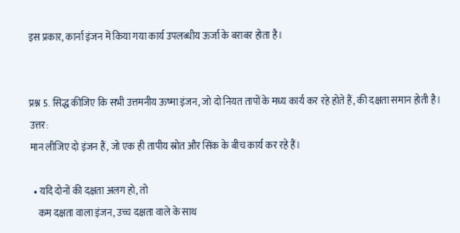इस प्रकार, कार्ना इंजन में किया गया कार्य उपलब्धीय ऊर्जा के बराबर होता है।


प्रश्न 5. सिद्ध कीजिए कि सभी उत्तमनीय ऊष्मा इंजन, जो दो नियत तापों के मध्य कार्य कर रहे होते हैं, की दक्षता समान होती है।
उत्तर:
मान लीजिए दो इंजन हैं, जो एक ही तापीय स्रोत और सिंक के बीच कार्य कर रहे हैं।

  • यदि दोनों की दक्षता अलग हो, तो
    कम दक्षता वाला इंजन, उच्च दक्षता वाले के साथ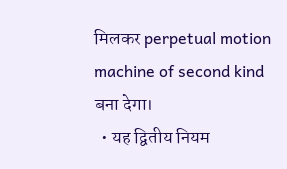मिलकर perpetual motion machine of second kind बना देगा।
  • यह द्वितीय नियम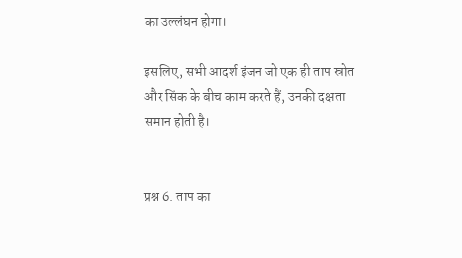का उल्लंघन होगा।

इसलिए, सभी आदर्श इंजन जो एक ही ताप स्रोत और सिंक के बीच काम करते हैं, उनकी दक्षता समान होती है।


प्रश्न 6. ताप का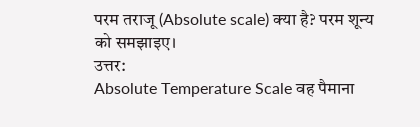परम तराजू (Absolute scale) क्या है? परम शून्य को समझाइए।
उत्तर:
Absolute Temperature Scale वह पैमाना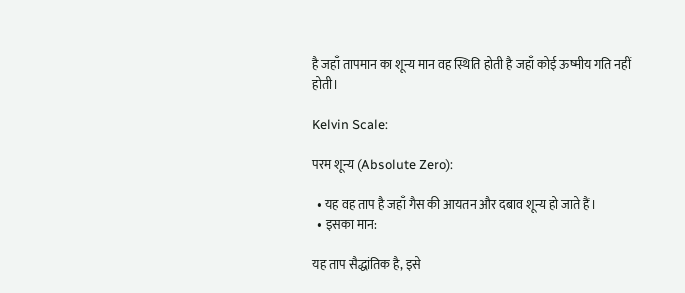है जहाँ तापमान का शून्य मान वह स्थिति होती है जहाँ कोई ऊष्मीय गति नहीं होती।

Kelvin Scale:

परम शून्य (Absolute Zero):

  • यह वह ताप है जहाँ गैस की आयतन और दबाव शून्य हो जाते हैं।
  • इसका मान:

यह ताप सैद्धांतिक है, इसे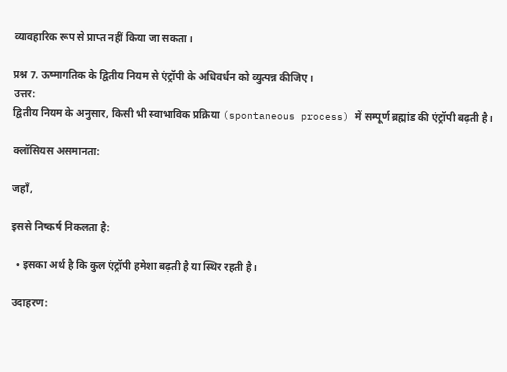व्यावहारिक रूप से प्राप्त नहीं किया जा सकता।

प्रश्न 7. ऊष्मागतिक के द्वितीय नियम से एंट्रॉपी के अधिवर्धन को व्युत्पन्न कीजिए।
उत्तर:
द्वितीय नियम के अनुसार, किसी भी स्वाभाविक प्रक्रिया (spontaneous process) में सम्पूर्ण ब्रह्मांड की एंट्रॉपी बढ़ती है।

क्लॉसियस असमानता:

जहाँ,

इससे निष्कर्ष निकलता है:

  • इसका अर्थ है कि कुल एंट्रॉपी हमेशा बढ़ती है या स्थिर रहती है।

उदाहरण: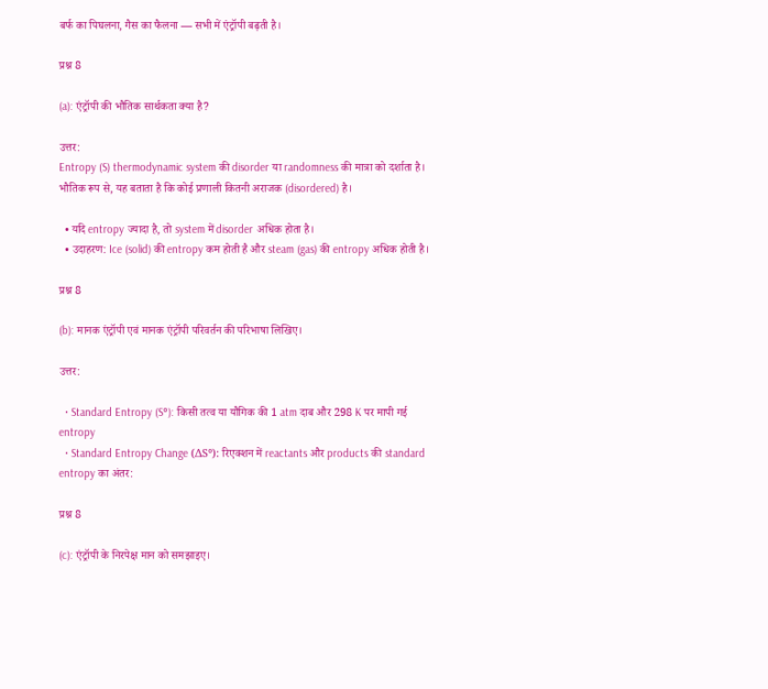बर्फ का पिघलना, गैस का फैलना — सभी में एंट्रॉपी बढ़ती है।

प्रश्न 8

(a): एंट्रॉपी की भौतिक सार्थकता क्या है?

उत्तर:
Entropy (S) thermodynamic system की disorder या randomness की मात्रा को दर्शाता है।
भौतिक रूप से, यह बताता है कि कोई प्रणाली कितनी अराजक (disordered) है।

  • यदि entropy ज्यादा है, तो system में disorder अधिक होता है।
  • उदाहरण: Ice (solid) की entropy कम होती है और steam (gas) की entropy अधिक होती है।

प्रश्न 8

(b): मानक एंट्रॉपी एवं मानक एंट्रॉपी परिवर्तन की परिभाषा लिखिए।

उत्तर:

  • Standard Entropy (S°): किसी तत्व या यौगिक की 1 atm दाब और 298 K पर मापी गई entropy
  • Standard Entropy Change (ΔS°): रिएक्शन में reactants और products की standard entropy का अंतर:

प्रश्न 8

(c): एंट्रॉपी के निरपेक्ष मान को समझाइए।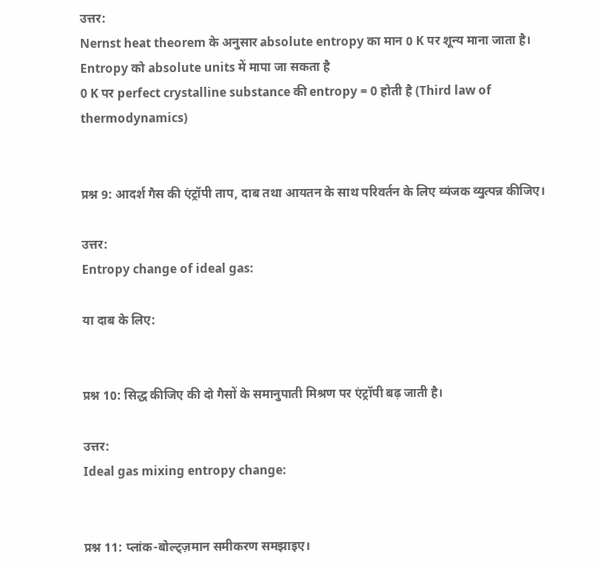उत्तर:
Nernst heat theorem के अनुसार absolute entropy का मान 0 K पर शून्य माना जाता है।
Entropy को absolute units में मापा जा सकता है
0 K पर perfect crystalline substance की entropy = 0 होती है (Third law of thermodynamics)


प्रश्न 9: आदर्श गैस की एंट्रॉपी ताप, दाब तथा आयतन के साथ परिवर्तन के लिए व्यंजक व्युत्पन्न कीजिए।

उत्तर:
Entropy change of ideal gas:

या दाब के लिए:


प्रश्न 10: सिद्ध कीजिए की दो गैसों के समानुपाती मिश्रण पर एंट्रॉपी बढ़ जाती है।

उत्तर:
Ideal gas mixing entropy change:


प्रश्न 11: प्लांक-बोल्ट्ज़मान समीकरण समझाइए।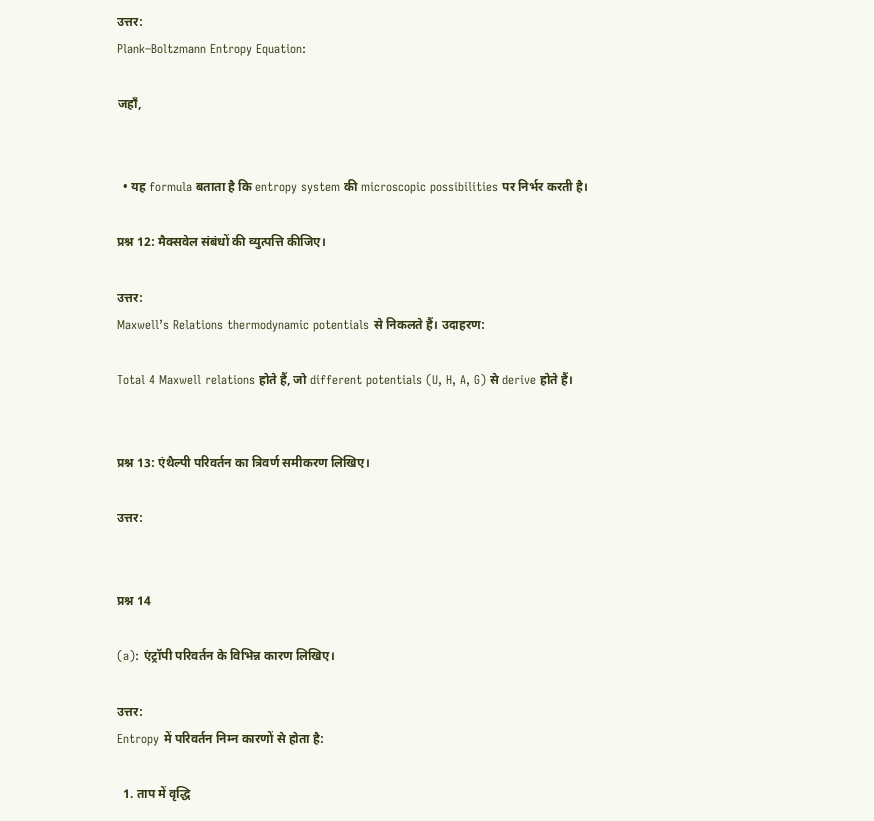उत्तर:
Plank–Boltzmann Entropy Equation:

जहाँ,


  • यह formula बताता है कि entropy system की microscopic possibilities पर निर्भर करती है।

प्रश्न 12: मैक्सवेल संबंधों की व्युत्पत्ति कीजिए।

उत्तर:
Maxwell’s Relations thermodynamic potentials से निकलते हैं। उदाहरण:

Total 4 Maxwell relations होते हैं, जो different potentials (U, H, A, G) से derive होते हैं।


प्रश्न 13: एंथैल्पी परिवर्तन का त्रिवर्ण समीकरण लिखिए।

उत्तर:


प्रश्न 14

(a): एंट्रॉपी परिवर्तन के विभिन्न कारण लिखिए।

उत्तर:
Entropy में परिवर्तन निम्न कारणों से होता है:

  1. ताप में वृद्धि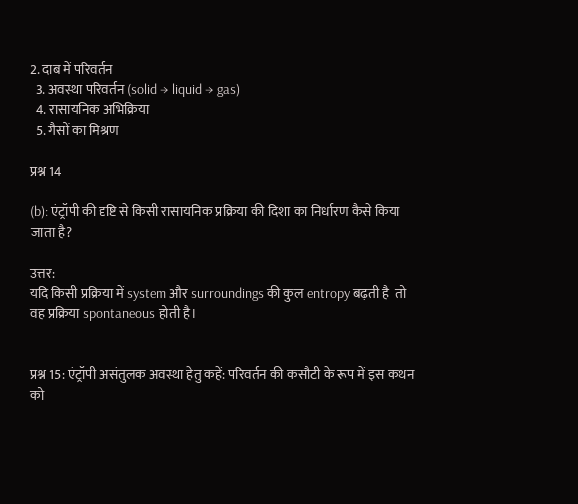2. दाब में परिवर्तन
  3. अवस्था परिवर्तन (solid → liquid → gas)
  4. रासायनिक अभिक्रिया
  5. गैसों का मिश्रण

प्रश्न 14

(b): एंट्रॉपी की दृष्टि से किसी रासायनिक प्रक्रिया की दिशा का निर्धारण कैसे किया जाता है?

उत्तर:
यदि किसी प्रक्रिया में system और surroundings की कुल entropy बढ़ती है  तो वह प्रक्रिया spontaneous होती है।


प्रश्न 15: एंट्रॉपी असंतुलक अवस्था हेतु कहें: परिवर्तन की कसौटी के रूप में इस कथन को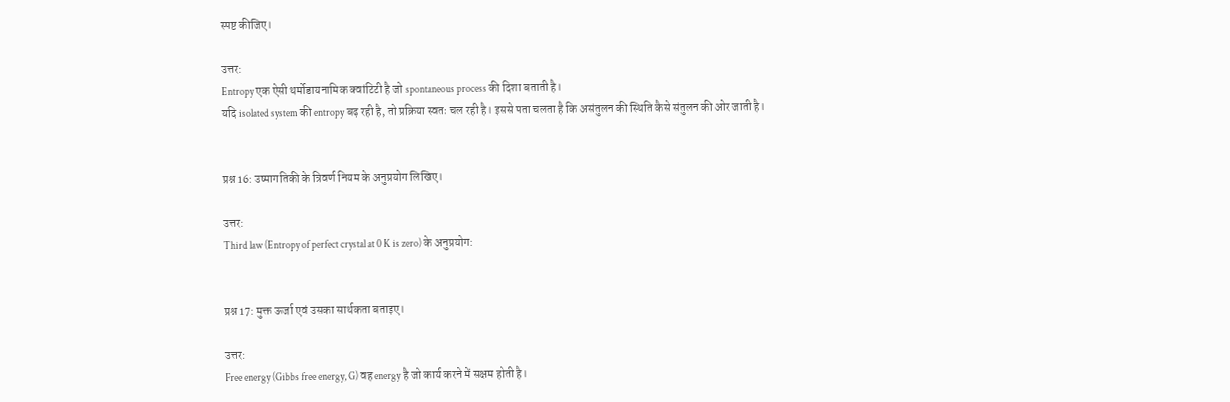स्पष्ट कीजिए।

उत्तर:
Entropy एक ऐसी थर्मोडायनामिक क्वांटिटी है जो spontaneous process की दिशा बताती है।
यदि isolated system की entropy बढ़ रही है, तो प्रक्रिया स्वतः चल रही है। इससे पता चलता है कि असंतुलन की स्थिति कैसे संतुलन की ओर जाती है।


प्रश्न 16: उष्मागतिकी के त्रिवर्ण नियम के अनुप्रयोग लिखिए।

उत्तर:
Third law (Entropy of perfect crystal at 0 K is zero) के अनुप्रयोग:


प्रश्न 17: मुक्त ऊर्जा एवं उसका सार्थकता बताइए।

उत्तर:
Free energy (Gibbs free energy, G) वह energy है जो कार्य करने में सक्षम होती है।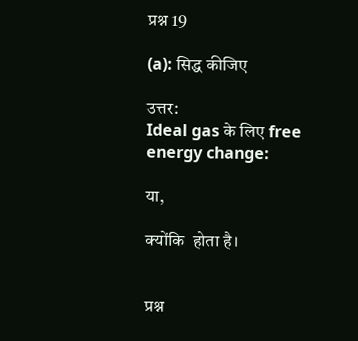प्रश्न 19

(a): सिद्ध कीजिए

उत्तर:
Ideal gas के लिए free energy change:

या,

क्योंकि  होता है।


प्रश्न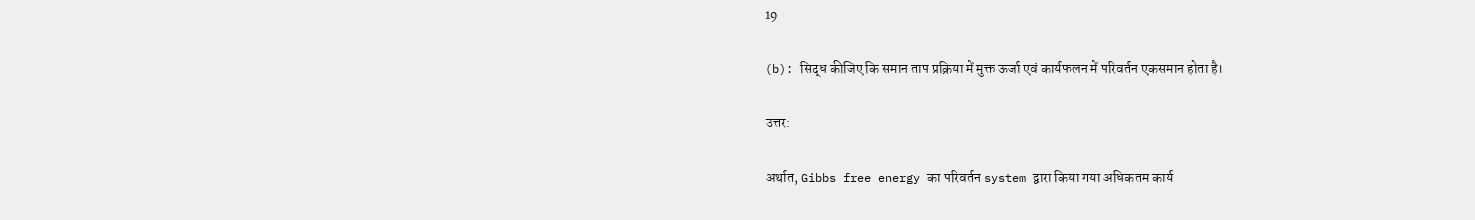19

(b): सिद्ध कीजिए कि समान ताप प्रक्रिया में मुक्त ऊर्जा एवं कार्यफलन में परिवर्तन एकसमान होता है।

उत्तर:

अर्थात, Gibbs free energy का परिवर्तन system द्वारा किया गया अधिकतम कार्य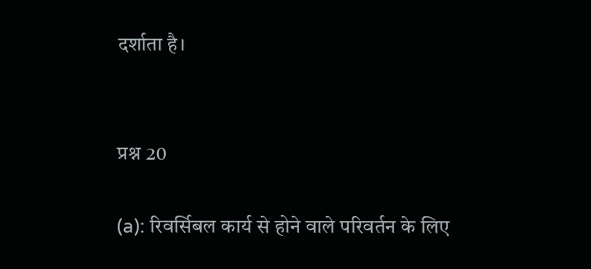दर्शाता है।


प्रश्न 20

(a): रिवर्सिबल कार्य से होने वाले परिवर्तन के लिए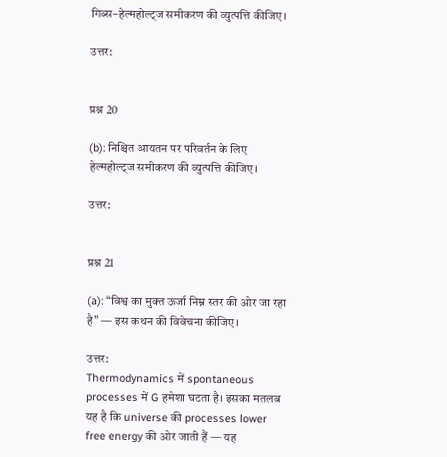गिब्स–हेल्महोल्ट्ज समीकरण की व्युत्पत्ति कीजिए।

उत्तर:


प्रश्न 20

(b): निश्चित आयतन पर परिवर्तन के लिए हेल्महोल्ट्ज समीकरण की व्युत्पत्ति कीजिए।

उत्तर:


प्रश्न 21

(a): “विश्व का मुक्त ऊर्जा निम्न स्तर की ओर जा रहा है” — इस कथन की विवेचना कीजिए।

उत्तर:
Thermodynamics में spontaneous processes में G हमेशा घटता है। इसका मतलब यह है कि universe की processes lower free energy की ओर जाती हैं — यह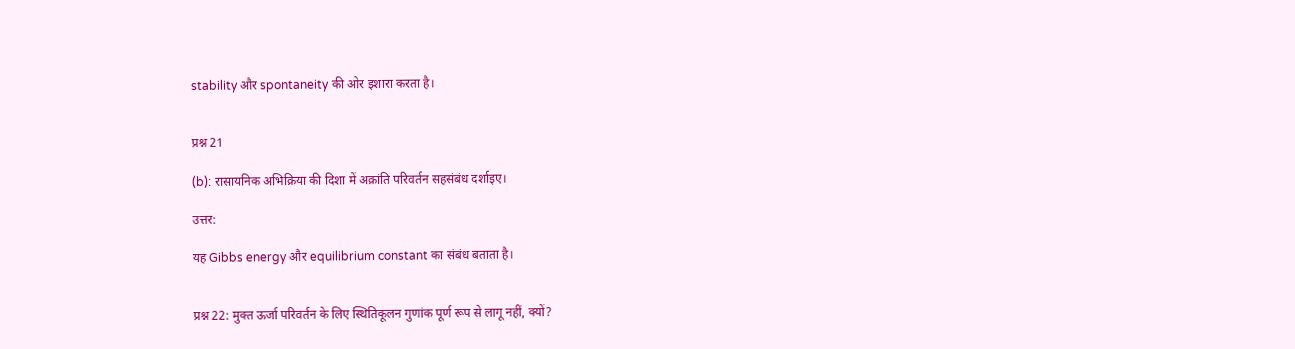stability और spontaneity की ओर इशारा करता है।


प्रश्न 21

(b): रासायनिक अभिक्रिया की दिशा में अक्रांति परिवर्तन सहसंबंध दर्शाइए।

उत्तर:

यह Gibbs energy और equilibrium constant का संबंध बताता है।


प्रश्न 22: मुक्त ऊर्जा परिवर्तन के लिए स्थितिकूलन गुणांक पूर्ण रूप से लागू नहीं, क्यों?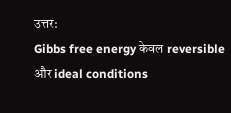उत्तर:
Gibbs free energy केवल reversible और ideal conditions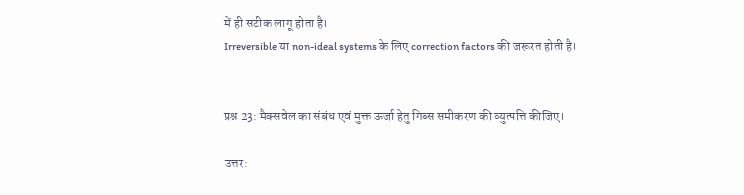में ही सटीक लागू होता है।
Irreversible या non-ideal systems के लिए correction factors की जरूरत होती है।


प्रश्न 23: मैक्सवेल का संबंध एवं मुक्त ऊर्जा हेतु गिब्स समीकरण की व्युत्पत्ति कीजिए।

उत्तर: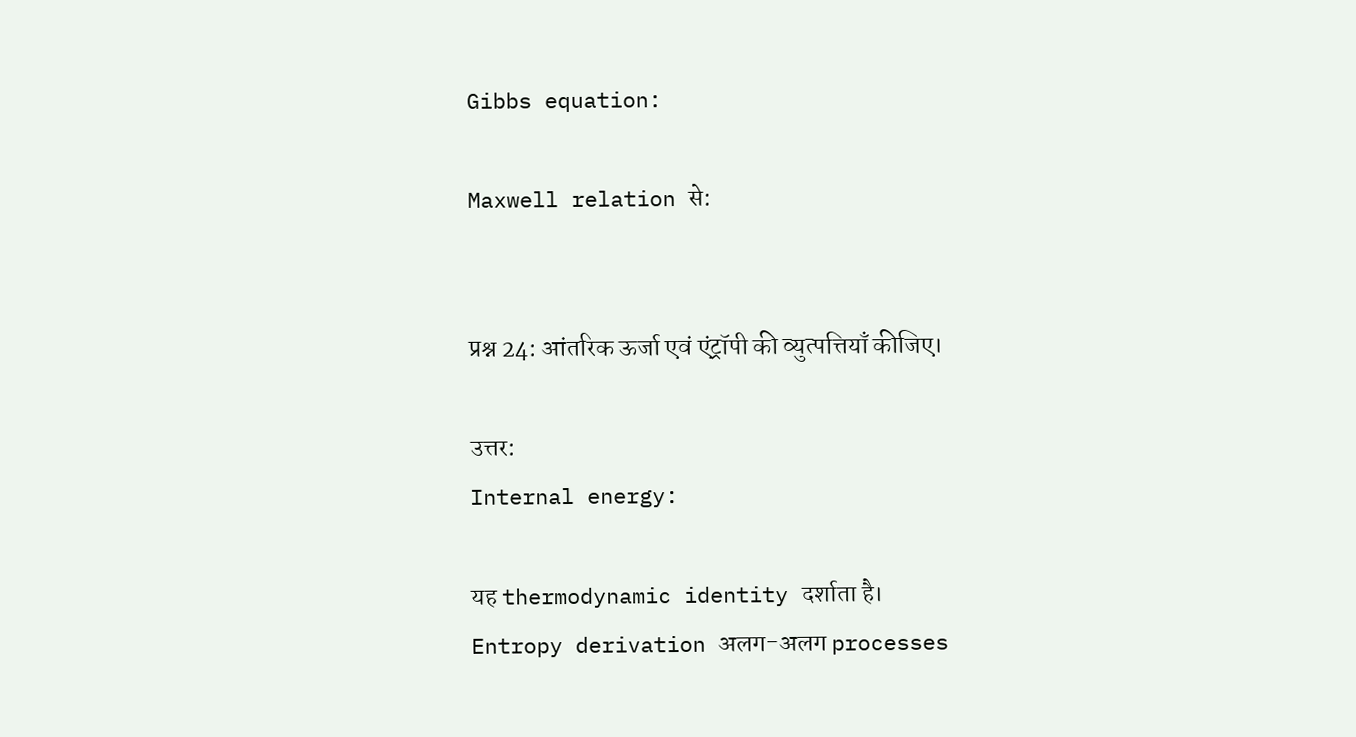Gibbs equation:

Maxwell relation से:


प्रश्न 24: आंतरिक ऊर्जा एवं एंट्रॉपी की व्युत्पत्तियाँ कीजिए।

उत्तर:
Internal energy:

यह thermodynamic identity दर्शाता है।
Entropy derivation अलग-अलग processes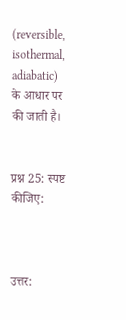(reversible, isothermal, adiabatic) के आधार पर की जाती है।


प्रश्न 25: स्पष्ट कीजिए:



उत्तर: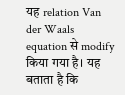यह relation Van der Waals equation से modify किया गया है। यह बताता है कि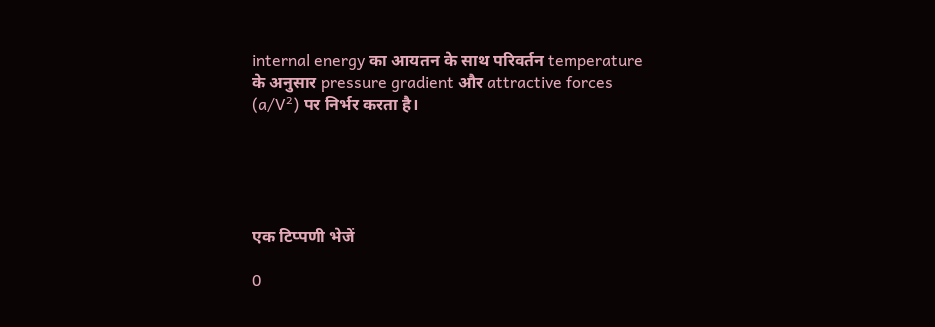internal energy का आयतन के साथ परिवर्तन temperature के अनुसार pressure gradient और attractive forces (a/V²) पर निर्भर करता है।





एक टिप्पणी भेजें

0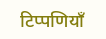टिप्पणियाँ